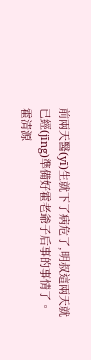前兩天醫(yī)生就下了病危了,明叔這兩天就已經(jīng)準備好霍老爺子后事的事情了。
霍清源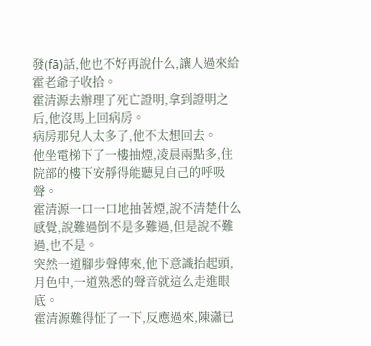發(fā)話,他也不好再說什么,讓人過來給霍老爺子收拾。
霍清源去辦理了死亡證明,拿到證明之后,他沒馬上回病房。
病房那兒人太多了,他不太想回去。
他坐電梯下了一樓抽煙,凌晨兩點多,住院部的樓下安靜得能聽見自己的呼吸聲。
霍清源一口一口地抽著煙,說不清楚什么感覺,說難過倒不是多難過,但是說不難過,也不是。
突然一道腳步聲傳來,他下意識抬起頭,月色中,一道熟悉的聲音就這么走進眼底。
霍清源難得怔了一下,反應過來,陳瀟已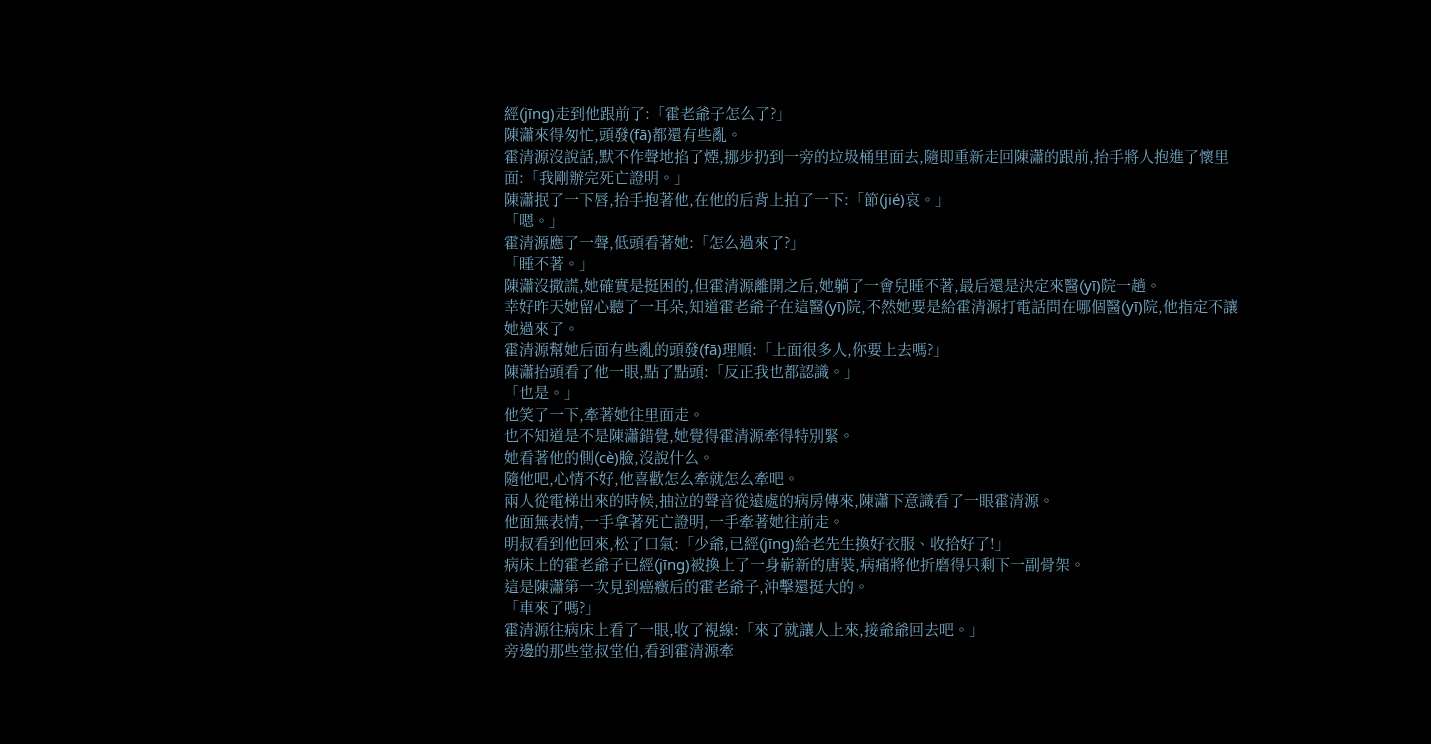經(jīng)走到他跟前了:「霍老爺子怎么了?」
陳瀟來得匆忙,頭發(fā)都還有些亂。
霍清源沒說話,默不作聲地掐了煙,挪步扔到一旁的垃圾桶里面去,隨即重新走回陳瀟的跟前,抬手將人抱進了懷里面:「我剛辦完死亡證明。」
陳瀟抿了一下唇,抬手抱著他,在他的后背上拍了一下:「節(jié)哀。」
「嗯。」
霍清源應了一聲,低頭看著她:「怎么過來了?」
「睡不著。」
陳瀟沒撒謊,她確實是挺困的,但霍清源離開之后,她躺了一會兒睡不著,最后還是決定來醫(yī)院一趟。
幸好昨天她留心聽了一耳朵,知道霍老爺子在這醫(yī)院,不然她要是給霍清源打電話問在哪個醫(yī)院,他指定不讓她過來了。
霍清源幫她后面有些亂的頭發(fā)理順:「上面很多人,你要上去嗎?」
陳瀟抬頭看了他一眼,點了點頭:「反正我也都認識。」
「也是。」
他笑了一下,牽著她往里面走。
也不知道是不是陳瀟錯覺,她覺得霍清源牽得特別緊。
她看著他的側(cè)臉,沒說什么。
隨他吧,心情不好,他喜歡怎么牽就怎么牽吧。
兩人從電梯出來的時候,抽泣的聲音從遠處的病房傳來,陳瀟下意識看了一眼霍清源。
他面無表情,一手拿著死亡證明,一手牽著她往前走。
明叔看到他回來,松了口氣:「少爺,已經(jīng)給老先生換好衣服、收拾好了!」
病床上的霍老爺子已經(jīng)被換上了一身嶄新的唐裝,病痛將他折磨得只剩下一副骨架。
這是陳瀟第一次見到癌癥后的霍老爺子,沖擊還挺大的。
「車來了嗎?」
霍清源往病床上看了一眼,收了視線:「來了就讓人上來,接爺爺回去吧。」
旁邊的那些堂叔堂伯,看到霍清源牽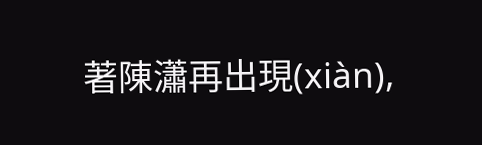著陳瀟再出現(xiàn),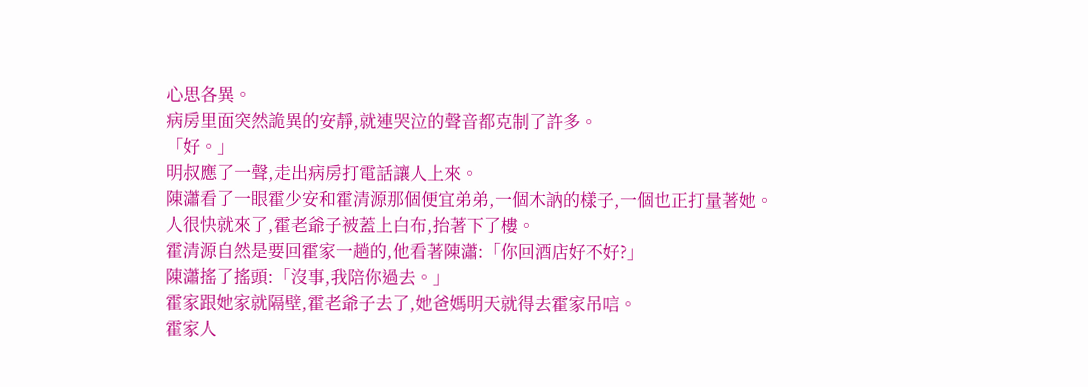心思各異。
病房里面突然詭異的安靜,就連哭泣的聲音都克制了許多。
「好。」
明叔應了一聲,走出病房打電話讓人上來。
陳瀟看了一眼霍少安和霍清源那個便宜弟弟,一個木訥的樣子,一個也正打量著她。
人很快就來了,霍老爺子被蓋上白布,抬著下了樓。
霍清源自然是要回霍家一趟的,他看著陳瀟:「你回酒店好不好?」
陳瀟搖了搖頭:「沒事,我陪你過去。」
霍家跟她家就隔壁,霍老爺子去了,她爸媽明天就得去霍家吊唁。
霍家人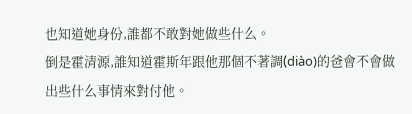也知道她身份,誰都不敢對她做些什么。
倒是霍清源,誰知道霍斯年跟他那個不著調(diào)的爸會不會做出些什么事情來對付他。